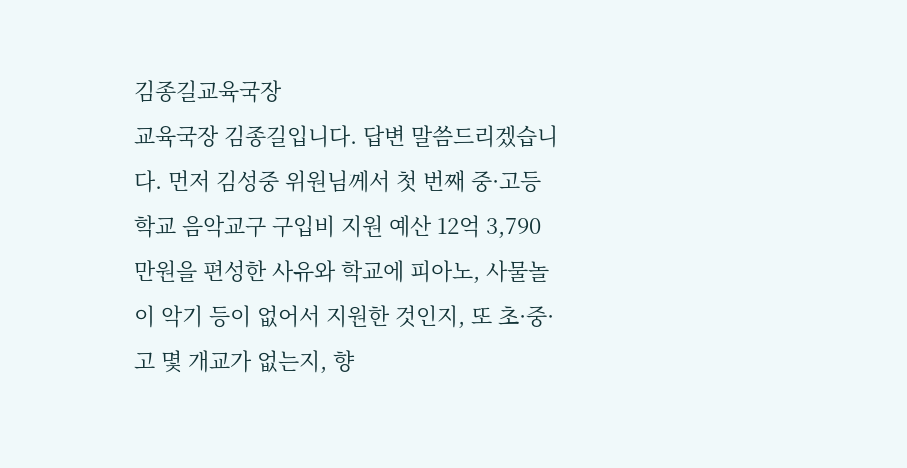김종길교육국장
교육국장 김종길입니다. 답변 말씀드리겠습니다. 먼저 김성중 위원님께서 첫 번째 중·고등학교 음악교구 구입비 지원 예산 12억 3,790만원을 편성한 사유와 학교에 피아노, 사물놀이 악기 등이 없어서 지원한 것인지, 또 초·중·고 몇 개교가 없는지, 향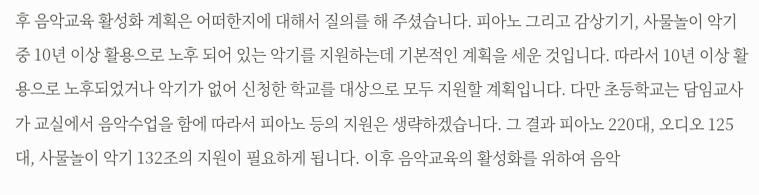후 음악교육 활성화 계획은 어떠한지에 대해서 질의를 해 주셨습니다. 피아노 그리고 감상기기, 사물놀이 악기 중 10년 이상 활용으로 노후 되어 있는 악기를 지원하는데 기본적인 계획을 세운 것입니다. 따라서 10년 이상 활용으로 노후되었거나 악기가 없어 신청한 학교를 대상으로 모두 지원할 계획입니다. 다만 초등학교는 담임교사가 교실에서 음악수업을 함에 따라서 피아노 등의 지원은 생략하겠습니다. 그 결과 피아노 220대, 오디오 125대, 사물놀이 악기 132조의 지원이 필요하게 됩니다. 이후 음악교육의 활성화를 위하여 음악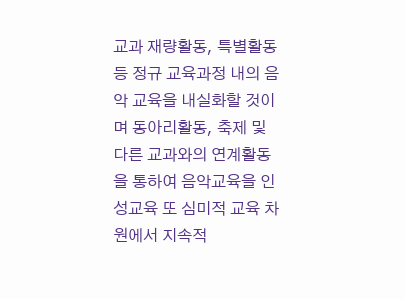교과 재량활동, 특별활동 등 정규 교육과정 내의 음악 교육을 내실화할 것이며 동아리활동, 축제 및 다른 교과와의 연계활동을 통하여 음악교육을 인성교육 또 심미적 교육 차원에서 지속적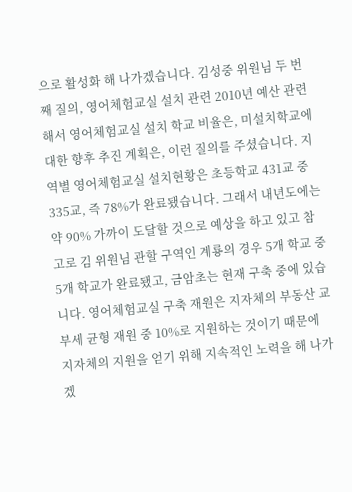으로 활성화 해 나가겠습니다. 김성중 위원님 두 번째 질의, 영어체험교실 설치 관련 2010년 예산 관련해서 영어체험교실 설치 학교 비율은, 미설치학교에 대한 향후 추진 계획은, 이런 질의를 주셨습니다. 지역별 영어체험교실 설치현황은 초등학교 431교 중 335교, 즉 78%가 완료됐습니다. 그래서 내년도에는 약 90% 가까이 도달할 것으로 예상을 하고 있고 참고로 김 위원님 관할 구역인 계룡의 경우 5개 학교 중 5개 학교가 완료됐고, 금암초는 현재 구축 중에 있습니다. 영어체험교실 구축 재원은 지자체의 부동산 교부세 균형 재원 중 10%로 지원하는 것이기 때문에 지자체의 지원을 얻기 위해 지속적인 노력을 해 나가겠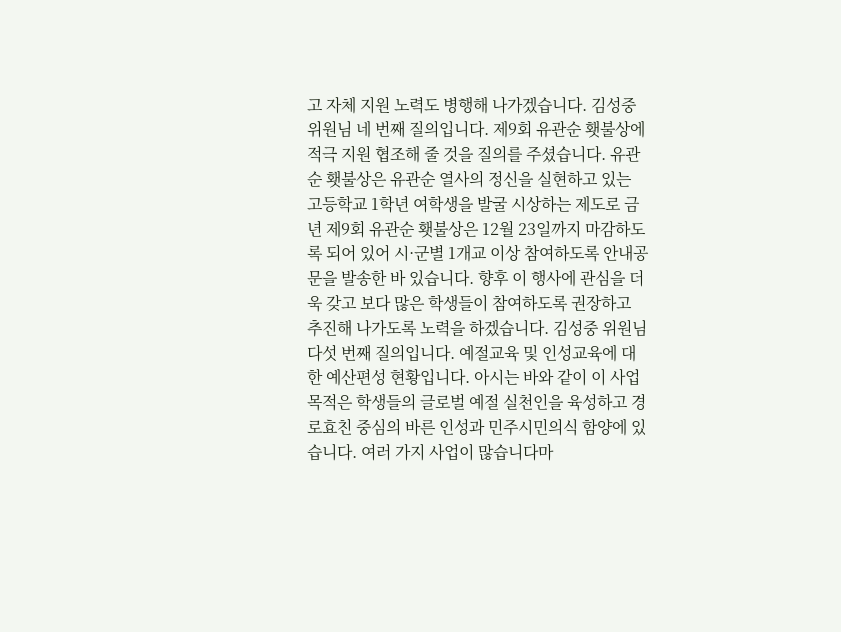고 자체 지원 노력도 병행해 나가겠습니다. 김성중 위원님 네 번째 질의입니다. 제9회 유관순 횃불상에 적극 지원 협조해 줄 것을 질의를 주셨습니다. 유관순 횃불상은 유관순 열사의 정신을 실현하고 있는 고등학교 1학년 여학생을 발굴 시상하는 제도로 금년 제9회 유관순 횃불상은 12월 23일까지 마감하도록 되어 있어 시·군별 1개교 이상 참여하도록 안내공문을 발송한 바 있습니다. 향후 이 행사에 관심을 더욱 갖고 보다 많은 학생들이 참여하도록 권장하고 추진해 나가도록 노력을 하겠습니다. 김성중 위원님 다섯 번째 질의입니다. 예절교육 및 인성교육에 대한 예산편성 현황입니다. 아시는 바와 같이 이 사업목적은 학생들의 글로벌 예절 실천인을 육성하고 경로효친 중심의 바른 인성과 민주시민의식 함양에 있습니다. 여러 가지 사업이 많습니다마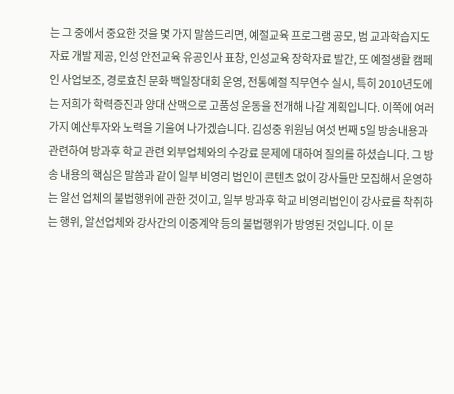는 그 중에서 중요한 것을 몇 가지 말씀드리면, 예절교육 프로그램 공모, 범 교과학습지도자료 개발 제공, 인성 안전교육 유공인사 표창, 인성교육 장학자료 발간, 또 예절생활 캠페인 사업보조, 경로효친 문화 백일장대회 운영, 전통예절 직무연수 실시, 특히 2010년도에는 저희가 학력증진과 양대 산맥으로 고품성 운동을 전개해 나갈 계획입니다. 이쪽에 여러 가지 예산투자와 노력을 기울여 나가겠습니다. 김성중 위원님 여섯 번째 5일 방송내용과 관련하여 방과후 학교 관련 외부업체와의 수강료 문제에 대하여 질의를 하셨습니다. 그 방송 내용의 핵심은 말씀과 같이 일부 비영리 법인이 콘텐츠 없이 강사들만 모집해서 운영하는 알선 업체의 불법행위에 관한 것이고, 일부 방과후 학교 비영리법인이 강사료를 착취하는 행위, 알선업체와 강사간의 이중계약 등의 불법행위가 방영된 것입니다. 이 문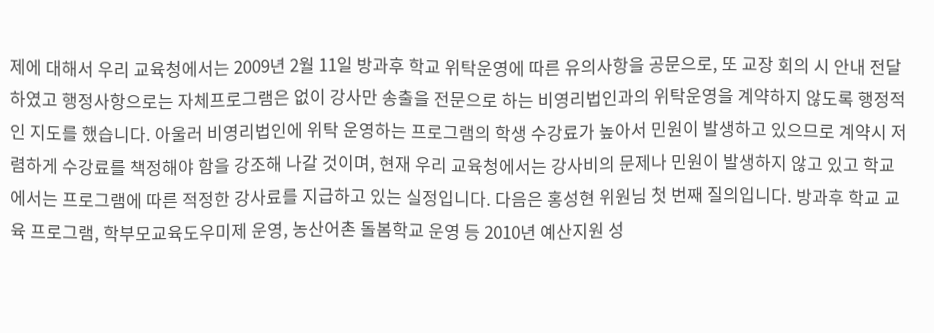제에 대해서 우리 교육청에서는 2009년 2월 11일 방과후 학교 위탁운영에 따른 유의사항을 공문으로, 또 교장 회의 시 안내 전달하였고 행정사항으로는 자체프로그램은 없이 강사만 송출을 전문으로 하는 비영리법인과의 위탁운영을 계약하지 않도록 행정적인 지도를 했습니다. 아울러 비영리법인에 위탁 운영하는 프로그램의 학생 수강료가 높아서 민원이 발생하고 있으므로 계약시 저렴하게 수강료를 책정해야 함을 강조해 나갈 것이며, 현재 우리 교육청에서는 강사비의 문제나 민원이 발생하지 않고 있고 학교에서는 프로그램에 따른 적정한 강사료를 지급하고 있는 실정입니다. 다음은 홍성현 위원님 첫 번째 질의입니다. 방과후 학교 교육 프로그램, 학부모교육도우미제 운영, 농산어촌 돌봄학교 운영 등 2010년 예산지원 성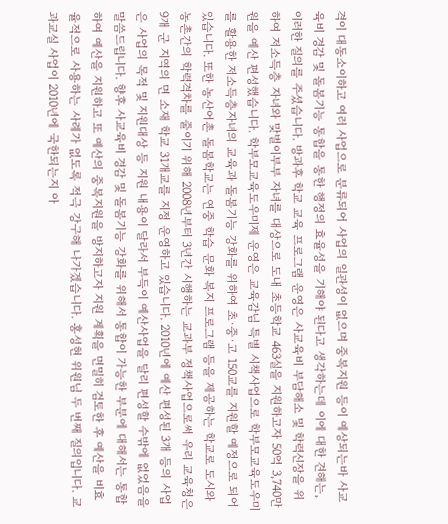격이 대동소이하고 여러 사업으로 분류되어 사업의 일관성이 없으며 중복지원 등이 예상되는바 사교육비 경감 및 돌봄기능 통합을 통한 행정의 효율성을 기해야 된다고 생각하는데 이에 대한 견해는, 이러한 질의를 주셨습니다. 방과후 학교 교육 프로그램 운영은 사교육비 부담해소 및 학력신장을 위하여 저소득층 자녀와 맞벌이부부 자녀를 대상으로 도내 초등학교 463실을 지원하고자 50억 3,740만원을 예산 편성했습니다. 학부모교육도우미제 운영은 교육감님 특별 시책사업으로 학부모교육도우미를 활용한 저소득층자녀의 교육과 돌봄기능 강화를 위하여 초·중·고 150교를 지원할 예정으로 되어 있습니다. 또한 농산어촌 돌봄학교는 연중 학습 문화 복지 프로그램 등을 제공하는 학교로 도시와 농촌간의 학력격차를 줄이기 위해 2008년부터 3년간 시행하는 교과부 정책사업으로써 우리 교육청은 9개 군 지역의 면 소재 학교 31개교를 지정 운영하고 있습니다. 2010년에 예산 편성된 3개 등의 사업은 사업의 목적 및 지원대상 등 지원 내용이 달라서 부득이 예산사업을 달리 편성할 수밖에 없었음을 말씀드립니다. 향후 사교육비 경감 및 돌봄기능 강화를 위해서 통합이 가능한 부분에 대해서는 통합하여 예산을 지원하고 또 예산의 중복지원을 방지하고자 지원 계획을 면밀히 검토한 후 예산을 비효율적으로 사용하는 사례가 없도록 적극 강구해 나가겠습니다. 홍성현 위원님 두 번째 질의입니다. 교과교실 사업이 2010년에 국한되는지 아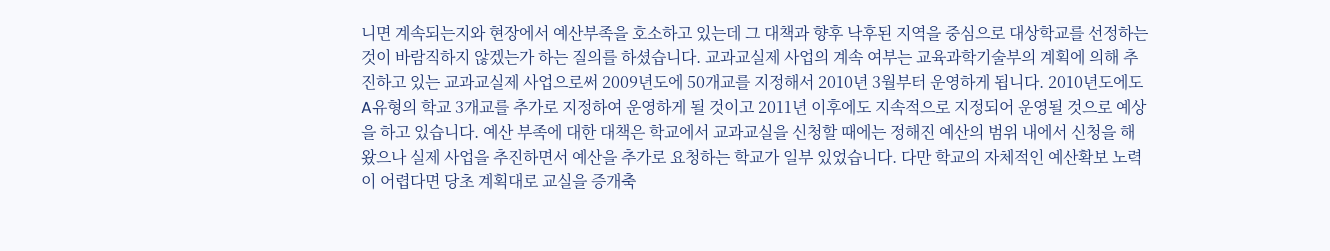니면 계속되는지와 현장에서 예산부족을 호소하고 있는데 그 대책과 향후 낙후된 지역을 중심으로 대상학교를 선정하는 것이 바람직하지 않겠는가 하는 질의를 하셨습니다. 교과교실제 사업의 계속 여부는 교육과학기술부의 계획에 의해 추진하고 있는 교과교실제 사업으로써 2009년도에 50개교를 지정해서 2010년 3월부터 운영하게 됩니다. 2010년도에도 A유형의 학교 3개교를 추가로 지정하여 운영하게 될 것이고 2011년 이후에도 지속적으로 지정되어 운영될 것으로 예상을 하고 있습니다. 예산 부족에 대한 대책은 학교에서 교과교실을 신청할 때에는 정해진 예산의 범위 내에서 신청을 해 왔으나 실제 사업을 추진하면서 예산을 추가로 요청하는 학교가 일부 있었습니다. 다만 학교의 자체적인 예산확보 노력이 어렵다면 당초 계획대로 교실을 증개축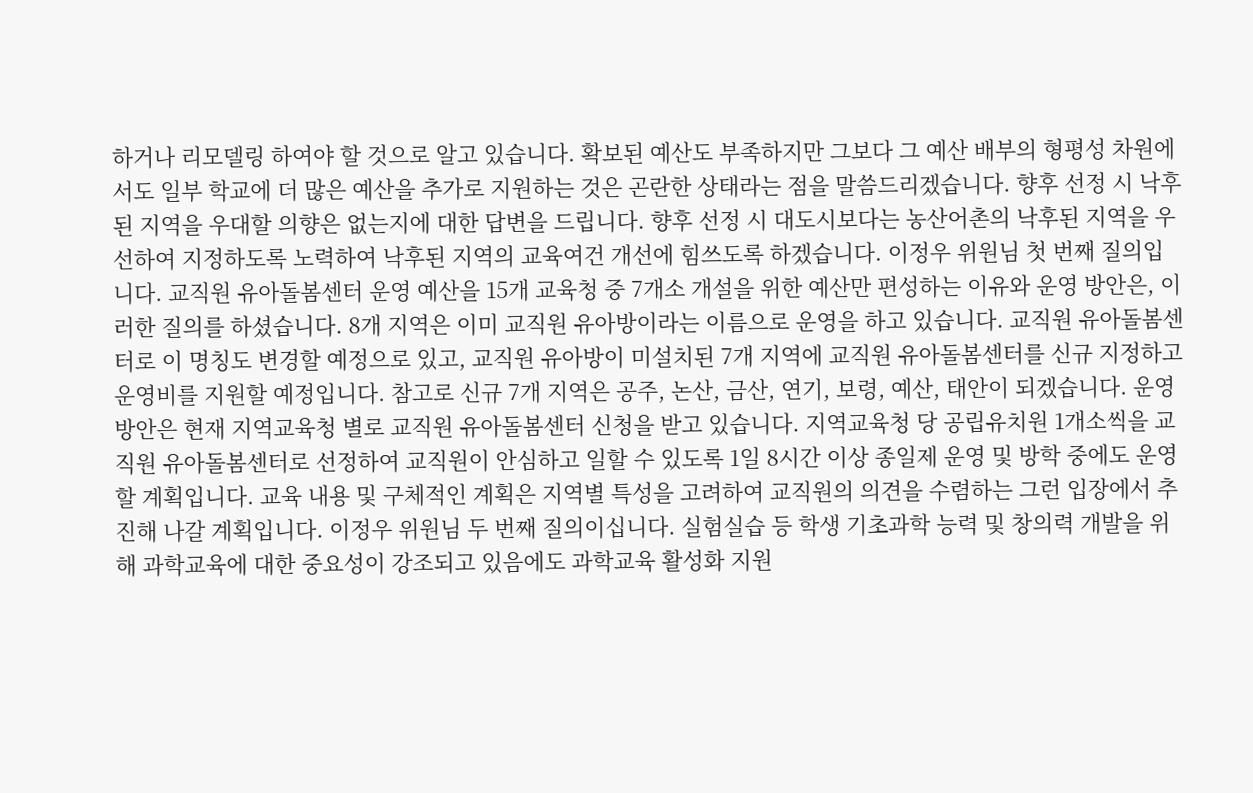하거나 리모델링 하여야 할 것으로 알고 있습니다. 확보된 예산도 부족하지만 그보다 그 예산 배부의 형평성 차원에서도 일부 학교에 더 많은 예산을 추가로 지원하는 것은 곤란한 상태라는 점을 말씀드리겠습니다. 향후 선정 시 낙후된 지역을 우대할 의향은 없는지에 대한 답변을 드립니다. 향후 선정 시 대도시보다는 농산어촌의 낙후된 지역을 우선하여 지정하도록 노력하여 낙후된 지역의 교육여건 개선에 힘쓰도록 하겠습니다. 이정우 위원님 첫 번째 질의입니다. 교직원 유아돌봄센터 운영 예산을 15개 교육청 중 7개소 개설을 위한 예산만 편성하는 이유와 운영 방안은, 이러한 질의를 하셨습니다. 8개 지역은 이미 교직원 유아방이라는 이름으로 운영을 하고 있습니다. 교직원 유아돌봄센터로 이 명칭도 변경할 예정으로 있고, 교직원 유아방이 미설치된 7개 지역에 교직원 유아돌봄센터를 신규 지정하고 운영비를 지원할 예정입니다. 참고로 신규 7개 지역은 공주, 논산, 금산, 연기, 보령, 예산, 태안이 되겠습니다. 운영 방안은 현재 지역교육청 별로 교직원 유아돌봄센터 신청을 받고 있습니다. 지역교육청 당 공립유치원 1개소씩을 교직원 유아돌봄센터로 선정하여 교직원이 안심하고 일할 수 있도록 1일 8시간 이상 종일제 운영 및 방학 중에도 운영할 계획입니다. 교육 내용 및 구체적인 계획은 지역별 특성을 고려하여 교직원의 의견을 수렴하는 그런 입장에서 추진해 나갈 계획입니다. 이정우 위원님 두 번째 질의이십니다. 실험실습 등 학생 기초과학 능력 및 창의력 개발을 위해 과학교육에 대한 중요성이 강조되고 있음에도 과학교육 활성화 지원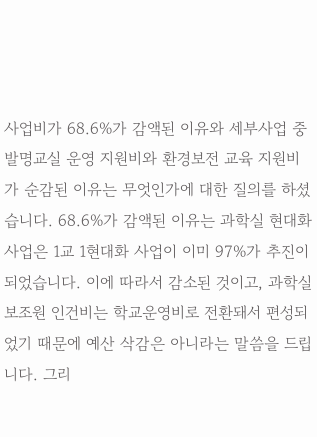사업비가 68.6%가 감액된 이유와 세부사업 중 발명교실 운영 지원비와 환경보전 교육 지원비가 순감된 이유는 무엇인가에 대한 질의를 하셨습니다. 68.6%가 감액된 이유는 과학실 현대화 사업은 1교 1현대화 사업이 이미 97%가 추진이 되었습니다. 이에 따라서 감소된 것이고, 과학실 보조원 인건비는 학교운영비로 전환돼서 편성되었기 때문에 예산 삭감은 아니라는 말씀을 드립니다. 그리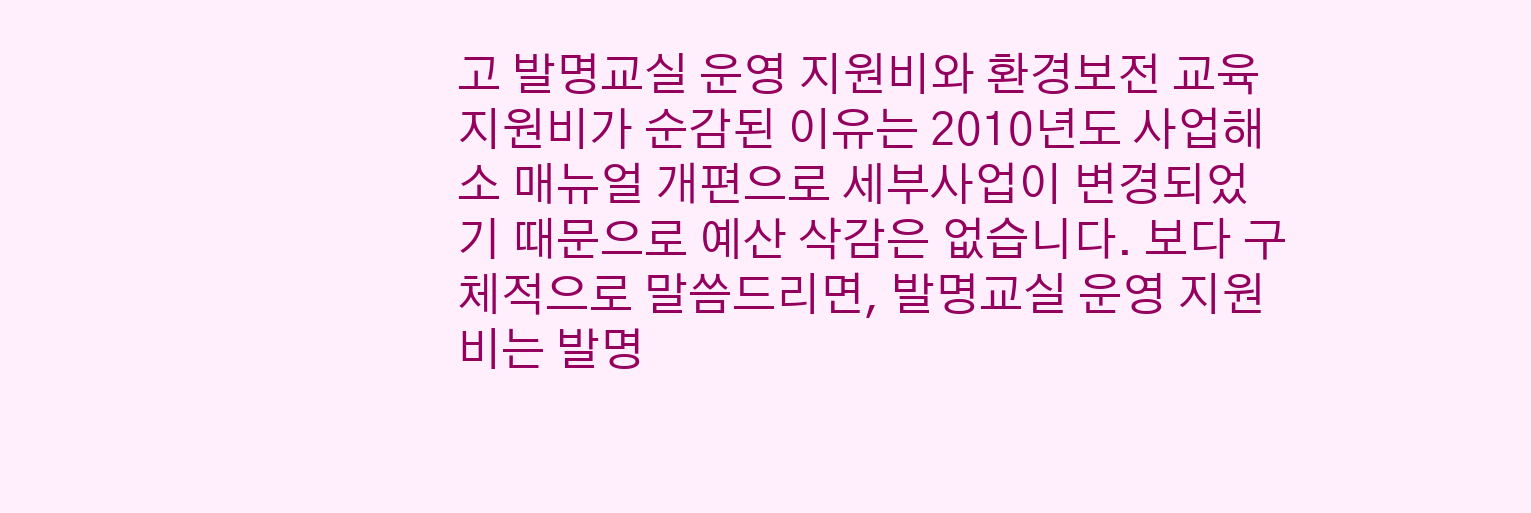고 발명교실 운영 지원비와 환경보전 교육 지원비가 순감된 이유는 2010년도 사업해소 매뉴얼 개편으로 세부사업이 변경되었기 때문으로 예산 삭감은 없습니다. 보다 구체적으로 말씀드리면, 발명교실 운영 지원비는 발명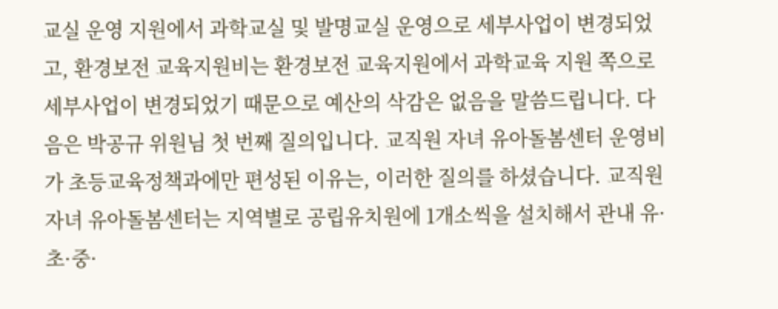교실 운영 지원에서 과학교실 및 발명교실 운영으로 세부사업이 변경되었고, 환경보전 교육지원비는 환경보전 교육지원에서 과학교육 지원 쪽으로 세부사업이 변경되었기 때문으로 예산의 삭감은 없음을 말씀드립니다. 다음은 박공규 위원님 첫 번째 질의입니다. 교직원 자녀 유아돌봄센터 운영비가 초등교육정책과에만 편성된 이유는, 이러한 질의를 하셨습니다. 교직원 자녀 유아돌봄센터는 지역별로 공립유치원에 1개소씩을 설치해서 관내 유·초·중·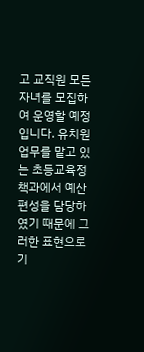고 교직원 모든 자녀를 모집하여 운영할 예정입니다. 유치원 업무를 맡고 있는 초등교육정책과에서 예산편성을 담당하였기 때문에 그러한 표현으로 기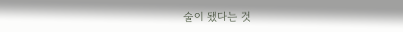술이 됐다는 것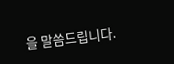을 말씀드립니다.